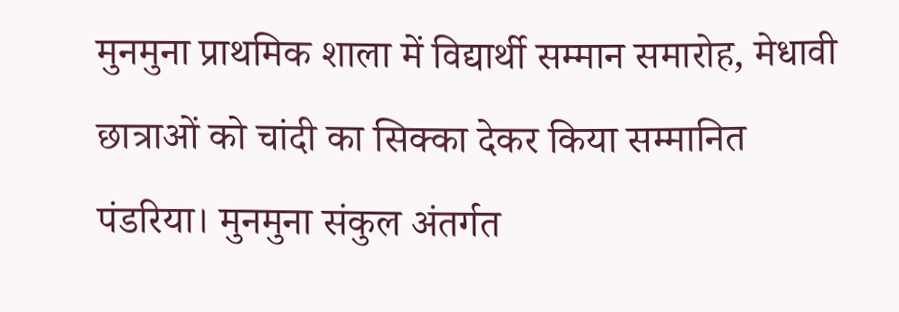मुनमुना प्राथमिक शाला में विद्यार्थी सम्मान समारोह, मेधावी छात्राओं को चांदी का सिक्का देकर किया सम्मानित
पंडरिया। मुनमुना संकुल अंतर्गत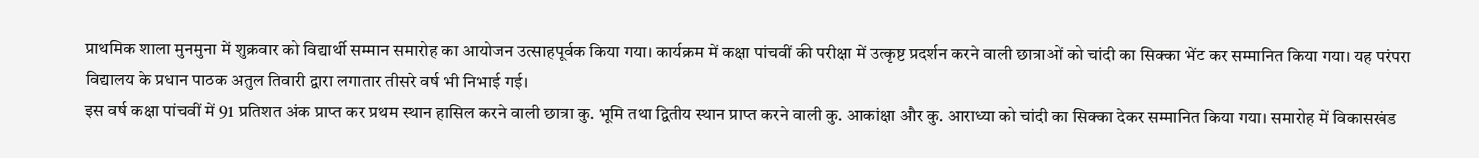प्राथमिक शाला मुनमुना में शुक्रवार को विद्यार्थी सम्मान समारोह का आयोजन उत्साहपूर्वक किया गया। कार्यक्रम में कक्षा पांचवीं की परीक्षा में उत्कृष्ट प्रदर्शन करने वाली छात्राओं को चांदी का सिक्का भेंट कर सम्मानित किया गया। यह परंपरा विद्यालय के प्रधान पाठक अतुल तिवारी द्वारा लगातार तीसरे वर्ष भी निभाई गई।
इस वर्ष कक्षा पांचवीं में 91 प्रतिशत अंक प्राप्त कर प्रथम स्थान हासिल करने वाली छात्रा कु. भूमि तथा द्वितीय स्थान प्राप्त करने वाली कु. आकांक्षा और कु. आराध्या को चांदी का सिक्का देकर सम्मानित किया गया। समारोह में विकासखंड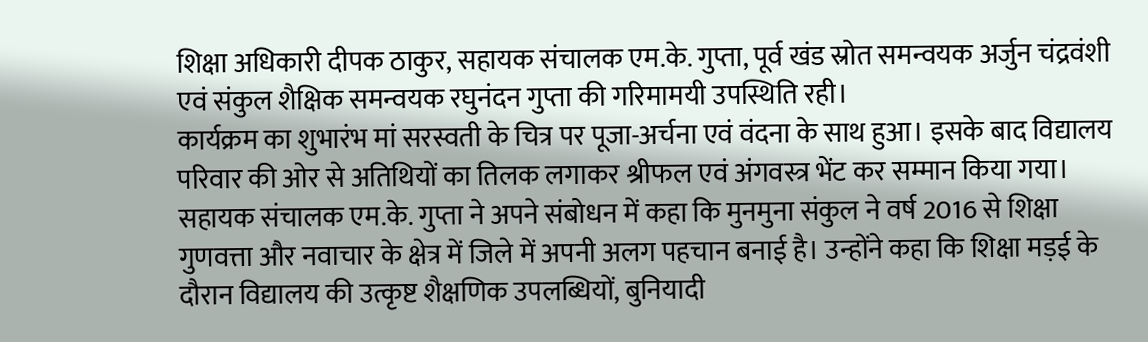शिक्षा अधिकारी दीपक ठाकुर, सहायक संचालक एम.के. गुप्ता, पूर्व खंड स्रोत समन्वयक अर्जुन चंद्रवंशी एवं संकुल शैक्षिक समन्वयक रघुनंदन गुप्ता की गरिमामयी उपस्थिति रही।
कार्यक्रम का शुभारंभ मां सरस्वती के चित्र पर पूजा-अर्चना एवं वंदना के साथ हुआ। इसके बाद विद्यालय परिवार की ओर से अतिथियों का तिलक लगाकर श्रीफल एवं अंगवस्त्र भेंट कर सम्मान किया गया।
सहायक संचालक एम.के. गुप्ता ने अपने संबोधन में कहा कि मुनमुना संकुल ने वर्ष 2016 से शिक्षा गुणवत्ता और नवाचार के क्षेत्र में जिले में अपनी अलग पहचान बनाई है। उन्होंने कहा कि शिक्षा मड़ई के दौरान विद्यालय की उत्कृष्ट शैक्षणिक उपलब्धियों, बुनियादी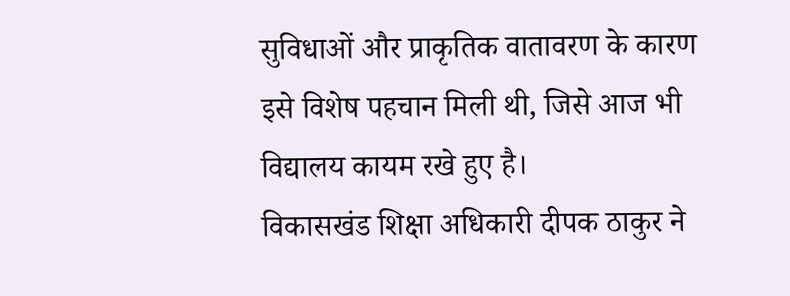सुविधाओं और प्राकृतिक वातावरण के कारण इसे विशेष पहचान मिली थी, जिसे आज भी विद्यालय कायम रखे हुए है।
विकासखंड शिक्षा अधिकारी दीपक ठाकुर ने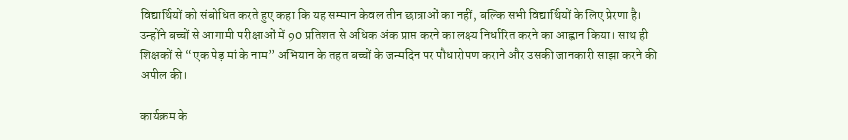विद्यार्थियों को संबोधित करते हुए कहा कि यह सम्मान केवल तीन छात्राओं का नहीं, बल्कि सभी विद्यार्थियों के लिए प्रेरणा है। उन्होंने बच्चों से आगामी परीक्षाओं में 90 प्रतिशत से अधिक अंक प्राप्त करने का लक्ष्य निर्धारित करने का आह्वान किया। साथ ही शिक्षकों से “एक पेड़ मां के नाम” अभियान के तहत बच्चों के जन्मदिन पर पौधारोपण कराने और उसकी जानकारी साझा करने की अपील की।

कार्यक्रम के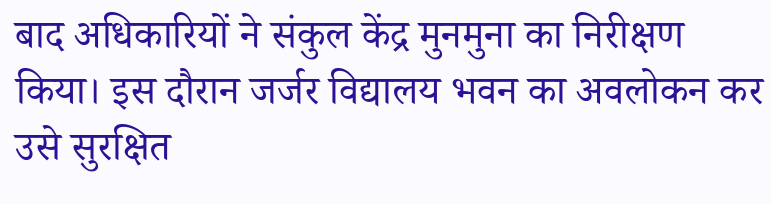बाद अधिकारियों ने संकुल केंद्र मुनमुना का निरीक्षण किया। इस दौरान जर्जर विद्यालय भवन का अवलोकन कर उसे सुरक्षित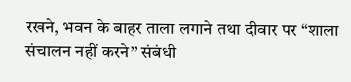रखने, भवन के बाहर ताला लगाने तथा दीवार पर “शाला संचालन नहीं करने” संबंधी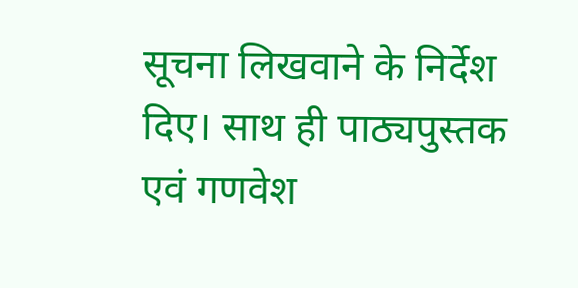सूचना लिखवाने के निर्देश दिए। साथ ही पाठ्यपुस्तक एवं गणवेश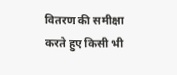वितरण की समीक्षा करते हुए किसी भी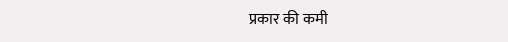प्रकार की कमी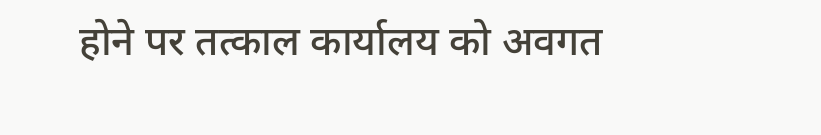होने पर तत्काल कार्यालय को अवगत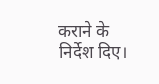कराने के निर्देश दिए।